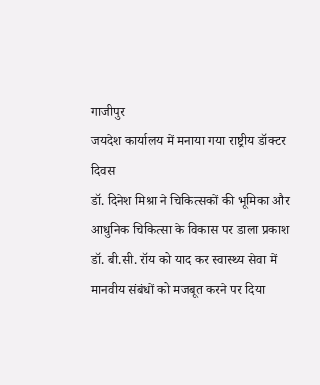गाजीपुर
जयदेश कार्यालय में मनाया गया राष्ट्रीय डॉक्टर दिवस
डॉ. दिनेश मिश्रा ने चिकित्सकों की भूमिका और आधुनिक चिकित्सा के विकास पर डाला प्रकाश
डॉ. बी.सी. रॉय को याद कर स्वास्थ्य सेवा में मानवीय संबंधों को मजबूत करने पर दिया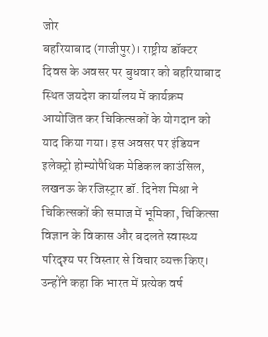जोर
बहरियाबाद (गाजीपुर)। राष्ट्रीय डॉक्टर दिवस के अवसर पर बुधवार को बहरियाबाद स्थित जयदेश कार्यालय में कार्यक्रम आयोजित कर चिकित्सकों के योगदान को याद किया गया। इस अवसर पर इंडियन इलेक्ट्रो होम्योपैथिक मेडिकल काउंसिल, लखनऊ के रजिस्ट्रार डॉ. दिनेश मिश्रा ने चिकित्सकों की समाज में भूमिका, चिकित्सा विज्ञान के विकास और बदलते स्वास्थ्य परिदृश्य पर विस्तार से विचार व्यक्त किए।
उन्होंने कहा कि भारत में प्रत्येक वर्ष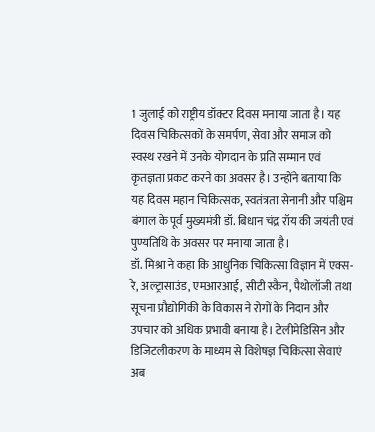1 जुलाई को राष्ट्रीय डॉक्टर दिवस मनाया जाता है। यह दिवस चिकित्सकों के समर्पण, सेवा और समाज को स्वस्थ रखने में उनके योगदान के प्रति सम्मान एवं कृतज्ञता प्रकट करने का अवसर है। उन्होंने बताया कि यह दिवस महान चिकित्सक, स्वतंत्रता सेनानी और पश्चिम बंगाल के पूर्व मुख्यमंत्री डॉ. बिधान चंद्र रॉय की जयंती एवं पुण्यतिथि के अवसर पर मनाया जाता है।
डॉ. मिश्रा ने कहा कि आधुनिक चिकित्सा विज्ञान में एक्स-रे, अल्ट्रासाउंड, एमआरआई, सीटी स्कैन, पैथोलॉजी तथा सूचना प्रौद्योगिकी के विकास ने रोगों के निदान और उपचार को अधिक प्रभावी बनाया है। टेलीमेडिसिन और डिजिटलीकरण के माध्यम से विशेषज्ञ चिकित्सा सेवाएं अब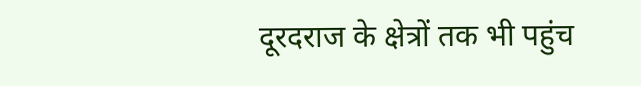दूरदराज के क्षेत्रों तक भी पहुंच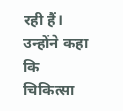रही हैं।
उन्होंने कहा कि चिकित्सा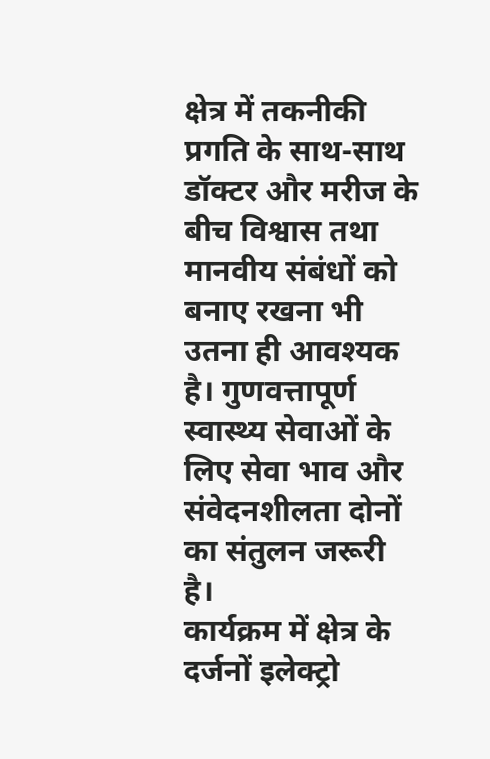क्षेत्र में तकनीकी प्रगति के साथ-साथ डॉक्टर और मरीज के बीच विश्वास तथा मानवीय संबंधों को बनाए रखना भी उतना ही आवश्यक है। गुणवत्तापूर्ण स्वास्थ्य सेवाओं के लिए सेवा भाव और संवेदनशीलता दोनों का संतुलन जरूरी है।
कार्यक्रम में क्षेत्र के दर्जनों इलेक्ट्रो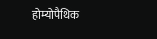होम्योपैथिक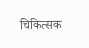चिकित्सक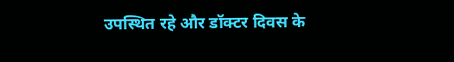उपस्थित रहे और डॉक्टर दिवस के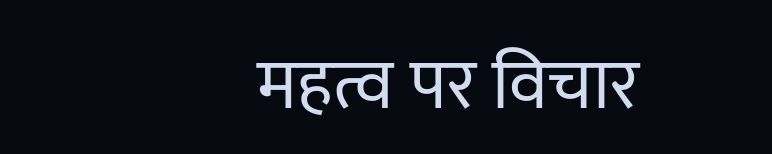महत्व पर विचार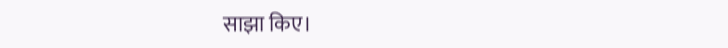साझा किए।